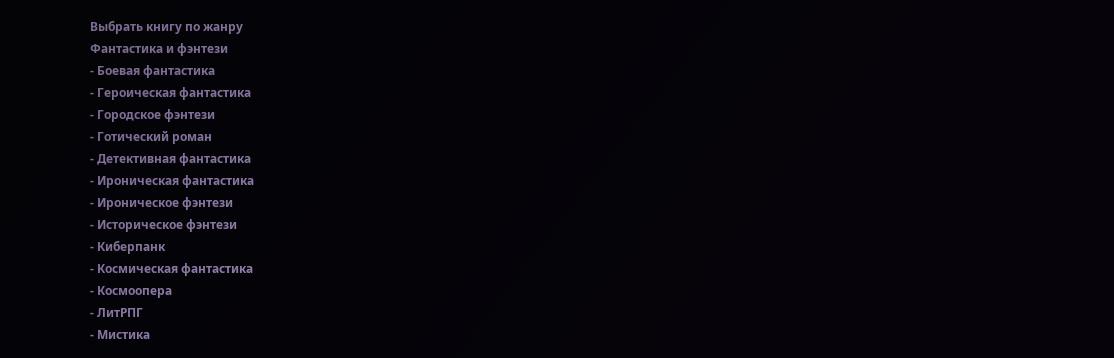Выбрать книгу по жанру
Фантастика и фэнтези
- Боевая фантастика
- Героическая фантастика
- Городское фэнтези
- Готический роман
- Детективная фантастика
- Ироническая фантастика
- Ироническое фэнтези
- Историческое фэнтези
- Киберпанк
- Космическая фантастика
- Космоопера
- ЛитРПГ
- Мистика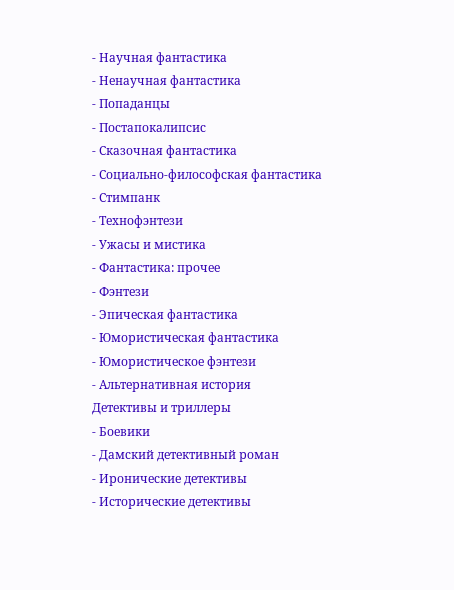- Научная фантастика
- Ненаучная фантастика
- Попаданцы
- Постапокалипсис
- Сказочная фантастика
- Социально-философская фантастика
- Стимпанк
- Технофэнтези
- Ужасы и мистика
- Фантастика: прочее
- Фэнтези
- Эпическая фантастика
- Юмористическая фантастика
- Юмористическое фэнтези
- Альтернативная история
Детективы и триллеры
- Боевики
- Дамский детективный роман
- Иронические детективы
- Исторические детективы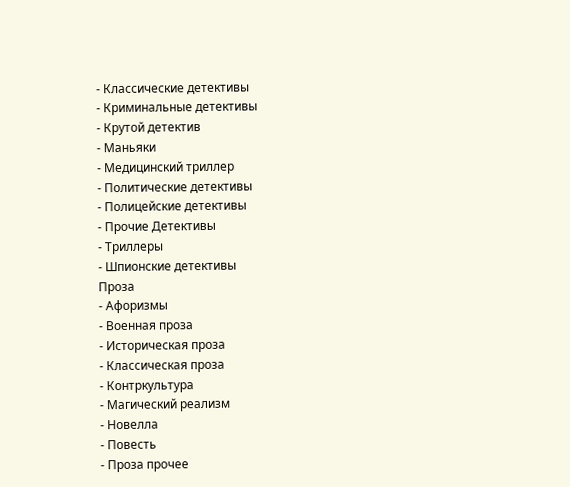- Классические детективы
- Криминальные детективы
- Крутой детектив
- Маньяки
- Медицинский триллер
- Политические детективы
- Полицейские детективы
- Прочие Детективы
- Триллеры
- Шпионские детективы
Проза
- Афоризмы
- Военная проза
- Историческая проза
- Классическая проза
- Контркультура
- Магический реализм
- Новелла
- Повесть
- Проза прочее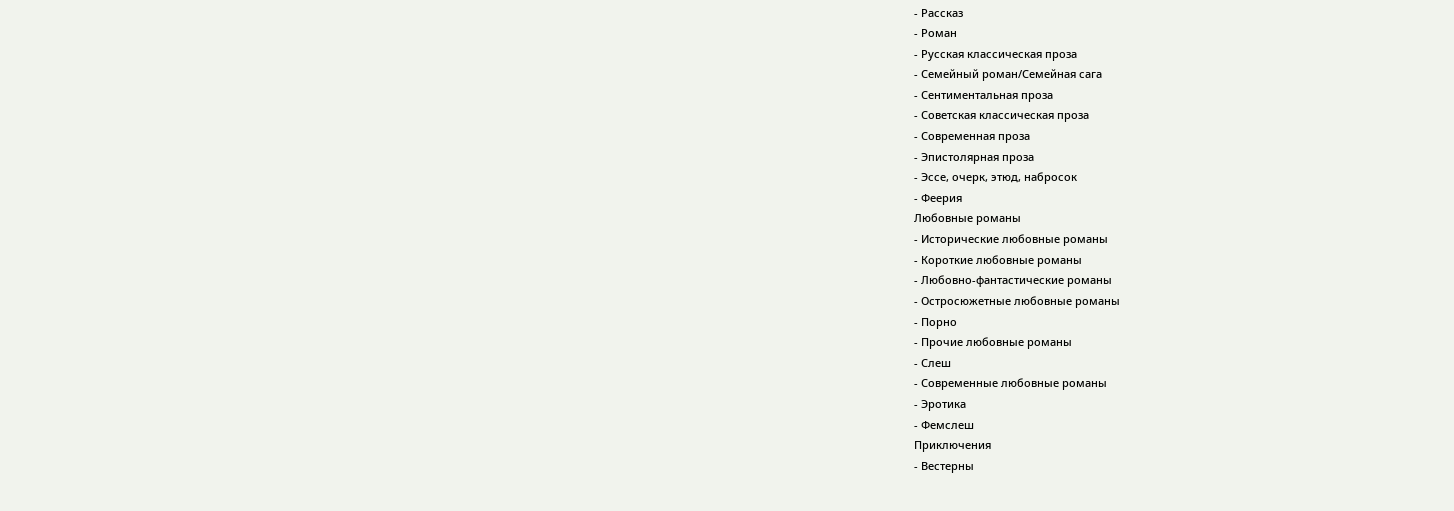- Рассказ
- Роман
- Русская классическая проза
- Семейный роман/Семейная сага
- Сентиментальная проза
- Советская классическая проза
- Современная проза
- Эпистолярная проза
- Эссе, очерк, этюд, набросок
- Феерия
Любовные романы
- Исторические любовные романы
- Короткие любовные романы
- Любовно-фантастические романы
- Остросюжетные любовные романы
- Порно
- Прочие любовные романы
- Слеш
- Современные любовные романы
- Эротика
- Фемслеш
Приключения
- Вестерны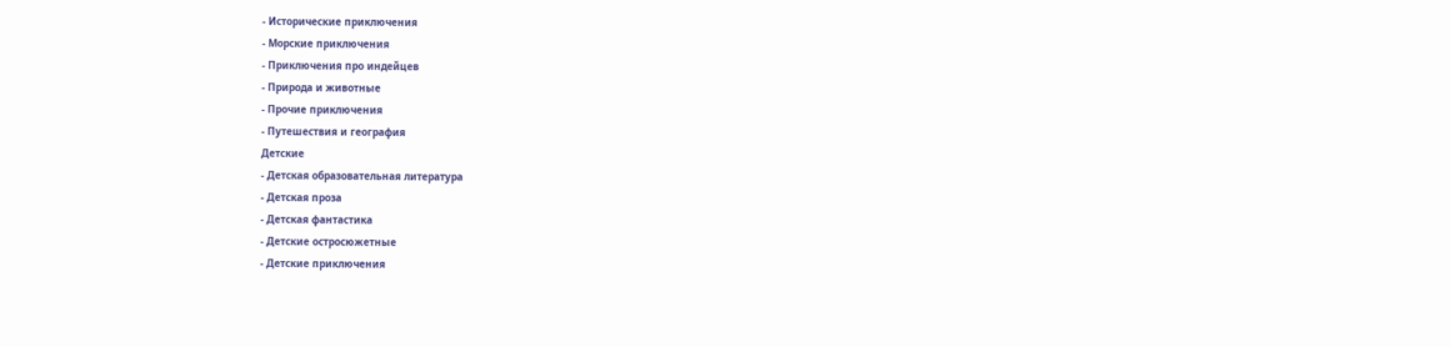- Исторические приключения
- Морские приключения
- Приключения про индейцев
- Природа и животные
- Прочие приключения
- Путешествия и география
Детские
- Детская образовательная литература
- Детская проза
- Детская фантастика
- Детские остросюжетные
- Детские приключения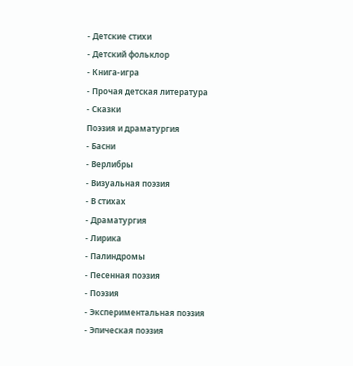- Детские стихи
- Детский фольклор
- Книга-игра
- Прочая детская литература
- Сказки
Поэзия и драматургия
- Басни
- Верлибры
- Визуальная поэзия
- В стихах
- Драматургия
- Лирика
- Палиндромы
- Песенная поэзия
- Поэзия
- Экспериментальная поэзия
- Эпическая поэзия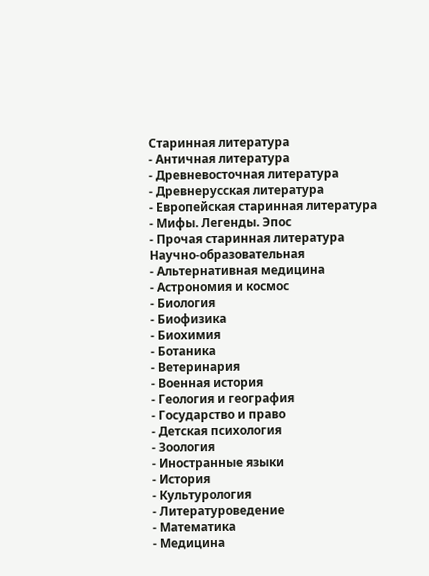Старинная литература
- Античная литература
- Древневосточная литература
- Древнерусская литература
- Европейская старинная литература
- Мифы. Легенды. Эпос
- Прочая старинная литература
Научно-образовательная
- Альтернативная медицина
- Астрономия и космос
- Биология
- Биофизика
- Биохимия
- Ботаника
- Ветеринария
- Военная история
- Геология и география
- Государство и право
- Детская психология
- Зоология
- Иностранные языки
- История
- Культурология
- Литературоведение
- Математика
- Медицина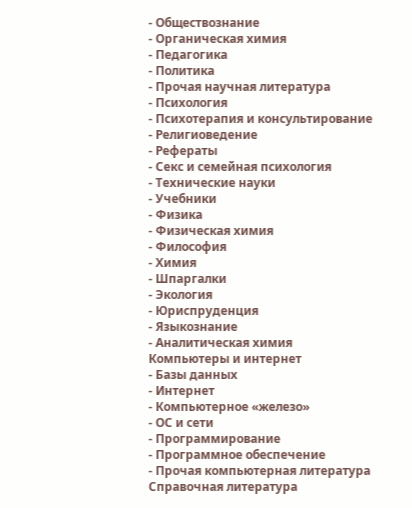- Обществознание
- Органическая химия
- Педагогика
- Политика
- Прочая научная литература
- Психология
- Психотерапия и консультирование
- Религиоведение
- Рефераты
- Секс и семейная психология
- Технические науки
- Учебники
- Физика
- Физическая химия
- Философия
- Химия
- Шпаргалки
- Экология
- Юриспруденция
- Языкознание
- Аналитическая химия
Компьютеры и интернет
- Базы данных
- Интернет
- Компьютерное «железо»
- ОС и сети
- Программирование
- Программное обеспечение
- Прочая компьютерная литература
Справочная литература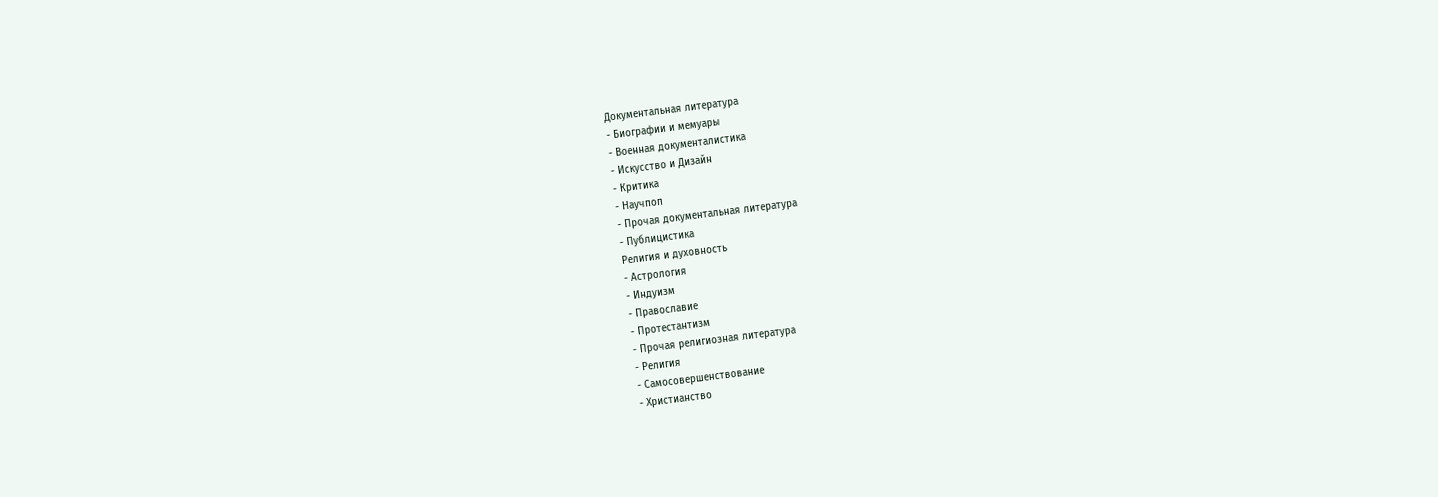Документальная литература
- Биографии и мемуары
- Военная документалистика
- Искусство и Дизайн
- Критика
- Научпоп
- Прочая документальная литература
- Публицистика
Религия и духовность
- Астрология
- Индуизм
- Православие
- Протестантизм
- Прочая религиозная литература
- Религия
- Самосовершенствование
- Христианство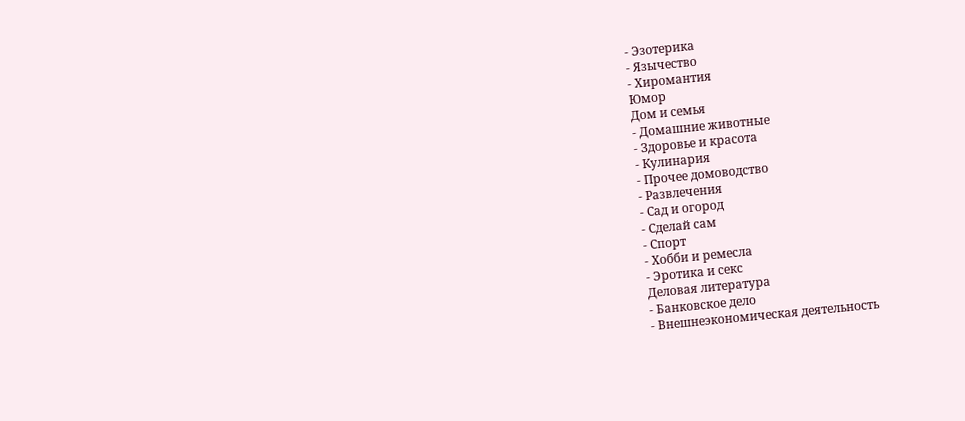- Эзотерика
- Язычество
- Хиромантия
Юмор
Дом и семья
- Домашние животные
- Здоровье и красота
- Кулинария
- Прочее домоводство
- Развлечения
- Сад и огород
- Сделай сам
- Спорт
- Хобби и ремесла
- Эротика и секс
Деловая литература
- Банковское дело
- Внешнеэкономическая деятельность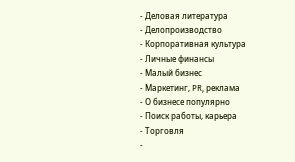- Деловая литература
- Делопроизводство
- Корпоративная культура
- Личные финансы
- Малый бизнес
- Маркетинг, PR, реклама
- О бизнесе популярно
- Поиск работы, карьера
- Торговля
-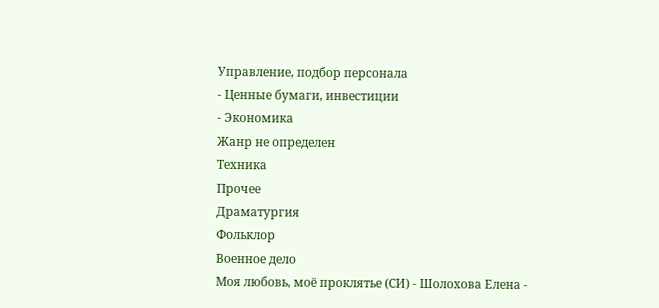Управление, подбор персонала
- Ценные бумаги, инвестиции
- Экономика
Жанр не определен
Техника
Прочее
Драматургия
Фольклор
Военное дело
Моя любовь, моё проклятье (СИ) - Шолохова Елена -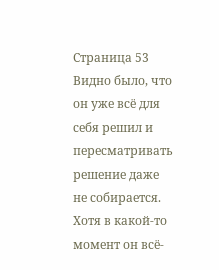Страница 53
Видно было, что он уже всё для себя решил и пересматривать решение даже не собирается.
Хотя в какой-то момент он всё-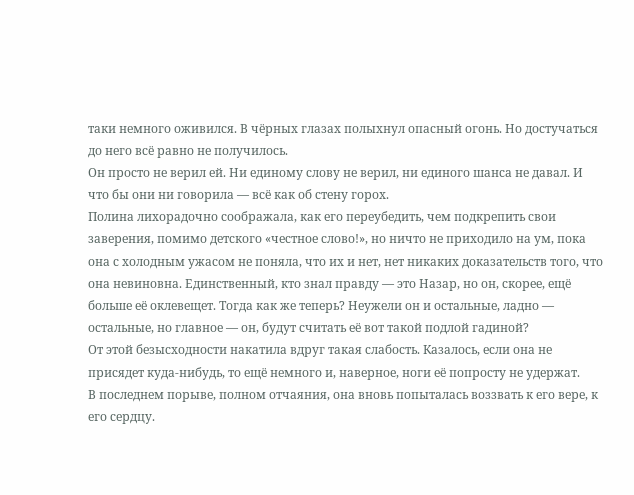таки немного оживился. В чёрных глазах полыхнул опасный огонь. Но достучаться до него всё равно не получилось.
Он просто не верил ей. Ни единому слову не верил, ни единого шанса не давал. И что бы они ни говорила — всё как об стену горох.
Полина лихорадочно соображала, как его переубедить, чем подкрепить свои заверения, помимо детского «честное слово!», но ничто не приходило на ум, пока она с холодным ужасом не поняла, что их и нет, нет никаких доказательств того, что она невиновна. Единственный, кто знал правду — это Назар, но он, скорее, ещё больше её оклевещет. Тогда как же теперь? Неужели он и остальные, ладно — остальные, но главное — он, будут считать её вот такой подлой гадиной?
От этой безысходности накатила вдруг такая слабость. Казалось, если она не присядет куда-нибудь, то ещё немного и, наверное, ноги её попросту не удержат.
В последнем порыве, полном отчаяния, она вновь попыталась воззвать к его вере, к его сердцу.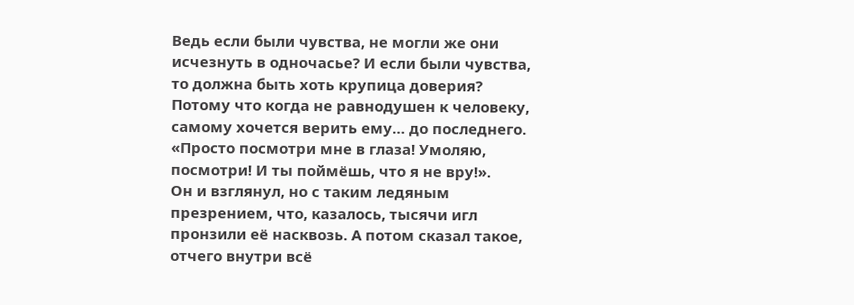Ведь если были чувства, не могли же они исчезнуть в одночасье? И если были чувства, то должна быть хоть крупица доверия? Потому что когда не равнодушен к человеку, самому хочется верить ему… до последнего.
«Просто посмотри мне в глаза! Умоляю, посмотри! И ты поймёшь, что я не вру!».
Он и взглянул, но с таким ледяным презрением, что, казалось, тысячи игл пронзили её насквозь. А потом сказал такое, отчего внутри всё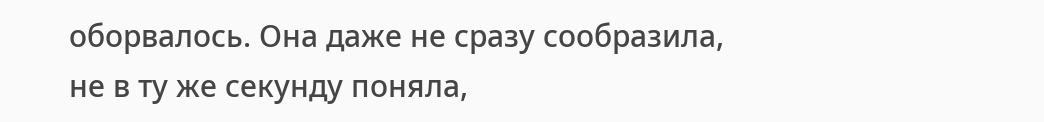оборвалось. Она даже не сразу сообразила, не в ту же секунду поняла,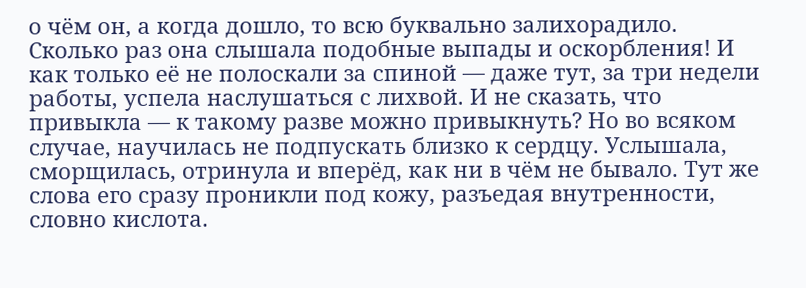о чём он, а когда дошло, то всю буквально залихорадило.
Сколько раз она слышала подобные выпады и оскорбления! И как только её не полоскали за спиной — даже тут, за три недели работы, успела наслушаться с лихвой. И не сказать, что привыкла — к такому разве можно привыкнуть? Но во всяком случае, научилась не подпускать близко к сердцу. Услышала, сморщилась, отринула и вперёд, как ни в чём не бывало. Тут же слова его сразу проникли под кожу, разъедая внутренности, словно кислота.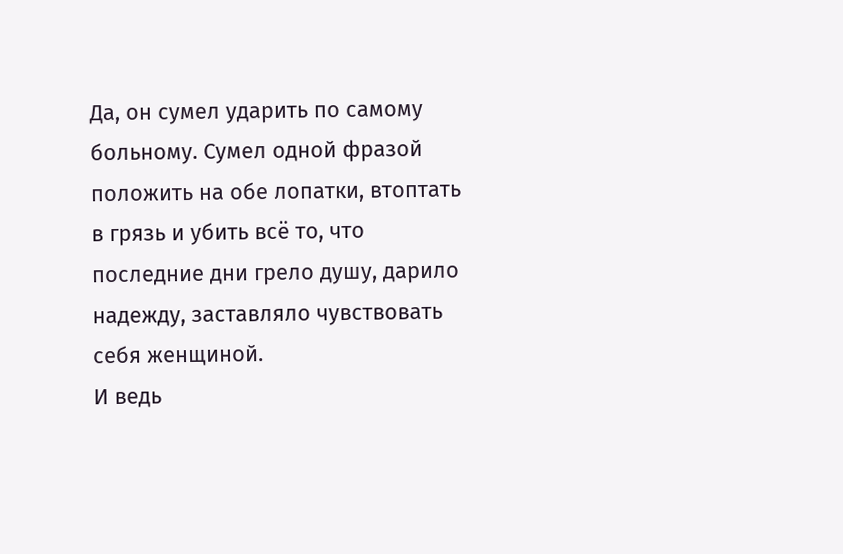Да, он сумел ударить по самому больному. Сумел одной фразой положить на обе лопатки, втоптать в грязь и убить всё то, что последние дни грело душу, дарило надежду, заставляло чувствовать себя женщиной.
И ведь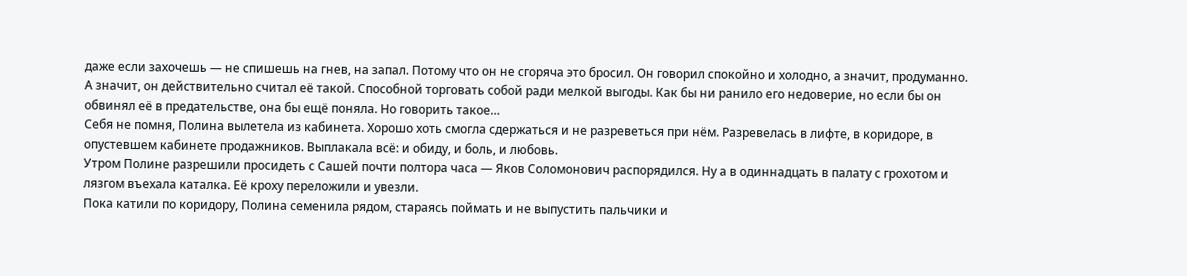даже если захочешь — не спишешь на гнев, на запал. Потому что он не сгоряча это бросил. Он говорил спокойно и холодно, а значит, продуманно. А значит, он действительно считал её такой. Способной торговать собой ради мелкой выгоды. Как бы ни ранило его недоверие, но если бы он обвинял её в предательстве, она бы ещё поняла. Но говорить такое…
Себя не помня, Полина вылетела из кабинета. Хорошо хоть смогла сдержаться и не разреветься при нём. Разревелась в лифте, в коридоре, в опустевшем кабинете продажников. Выплакала всё: и обиду, и боль, и любовь.
Утром Полине разрешили просидеть с Сашей почти полтора часа — Яков Соломонович распорядился. Ну а в одиннадцать в палату с грохотом и лязгом въехала каталка. Её кроху переложили и увезли.
Пока катили по коридору, Полина семенила рядом, стараясь поймать и не выпустить пальчики и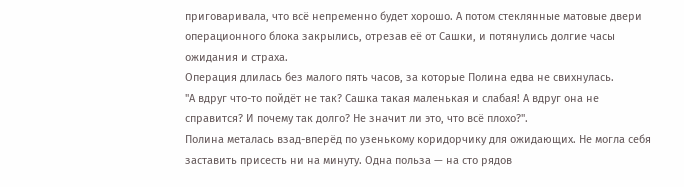приговаривала, что всё непременно будет хорошо. А потом стеклянные матовые двери операционного блока закрылись, отрезав её от Сашки, и потянулись долгие часы ожидания и страха.
Операция длилась без малого пять часов, за которые Полина едва не свихнулась.
"А вдруг что-то пойдёт не так? Сашка такая маленькая и слабая! А вдруг она не справится? И почему так долго? Не значит ли это, что всё плохо?".
Полина металась взад-вперёд по узенькому коридорчику для ожидающих. Не могла себя заставить присесть ни на минуту. Одна польза — на сто рядов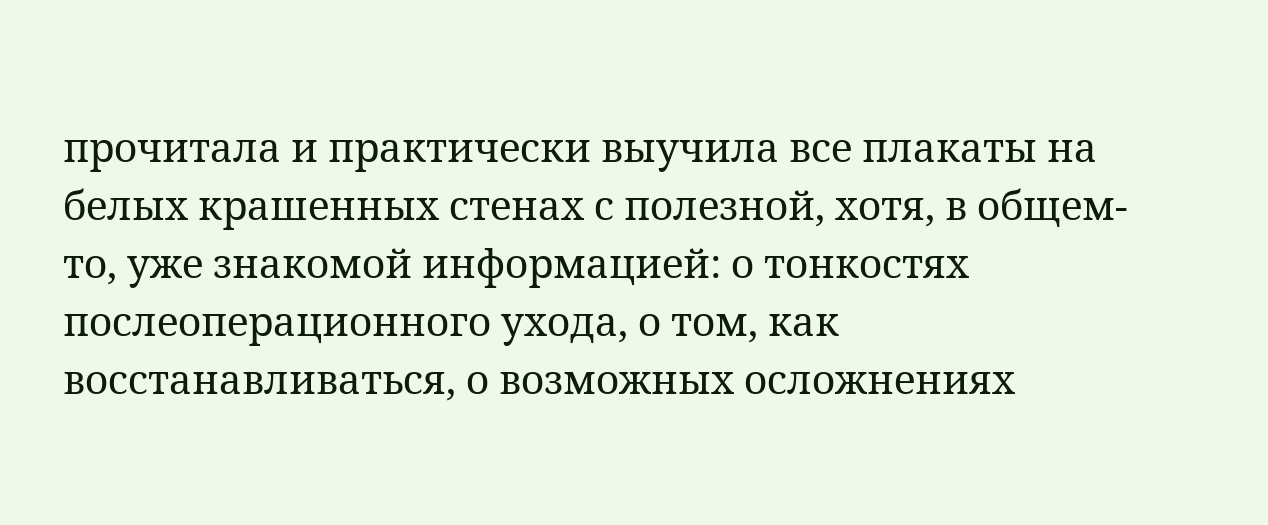прочитала и практически выучила все плакаты на белых крашенных стенах с полезной, хотя, в общем-то, уже знакомой информацией: о тонкостях послеоперационного ухода, о том, как восстанавливаться, о возможных осложнениях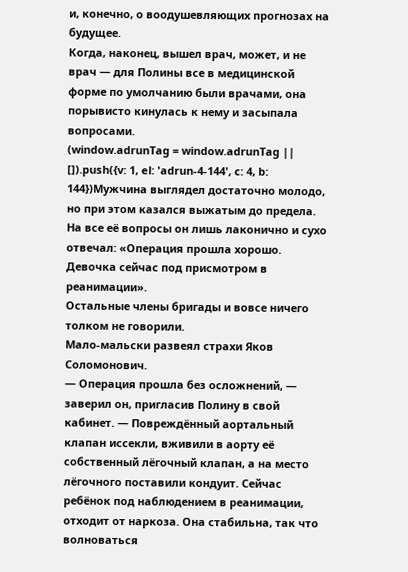и, конечно, о воодушевляющих прогнозах на будущее.
Когда, наконец, вышел врач, может, и не врач — для Полины все в медицинской форме по умолчанию были врачами, она порывисто кинулась к нему и засыпала вопросами.
(window.adrunTag = window.adrunTag || []).push({v: 1, el: 'adrun-4-144', c: 4, b: 144})Мужчина выглядел достаточно молодо, но при этом казался выжатым до предела. На все её вопросы он лишь лаконично и сухо отвечал: «Операция прошла хорошо. Девочка сейчас под присмотром в реанимации».
Остальные члены бригады и вовсе ничего толком не говорили.
Мало-мальски развеял страхи Яков Соломонович.
— Операция прошла без осложнений, — заверил он, пригласив Полину в свой кабинет. — Повреждённый аортальный клапан иссекли, вживили в аорту её собственный лёгочный клапан, а на место лёгочного поставили кондуит. Сейчас ребёнок под наблюдением в реанимации, отходит от наркоза. Она стабильна, так что волноваться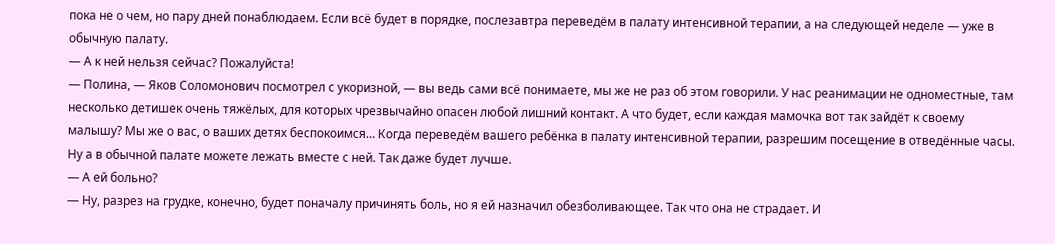пока не о чем, но пару дней понаблюдаем. Если всё будет в порядке, послезавтра переведём в палату интенсивной терапии, а на следующей неделе — уже в обычную палату.
— А к ней нельзя сейчас? Пожалуйста!
— Полина, — Яков Соломонович посмотрел с укоризной, — вы ведь сами всё понимаете, мы же не раз об этом говорили. У нас реанимации не одноместные, там несколько детишек очень тяжёлых, для которых чрезвычайно опасен любой лишний контакт. А что будет, если каждая мамочка вот так зайдёт к своему малышу? Мы же о вас, о ваших детях беспокоимся… Когда переведём вашего ребёнка в палату интенсивной терапии, разрешим посещение в отведённые часы. Ну а в обычной палате можете лежать вместе с ней. Так даже будет лучше.
— А ей больно?
— Ну, разрез на грудке, конечно, будет поначалу причинять боль, но я ей назначил обезболивающее. Так что она не страдает. И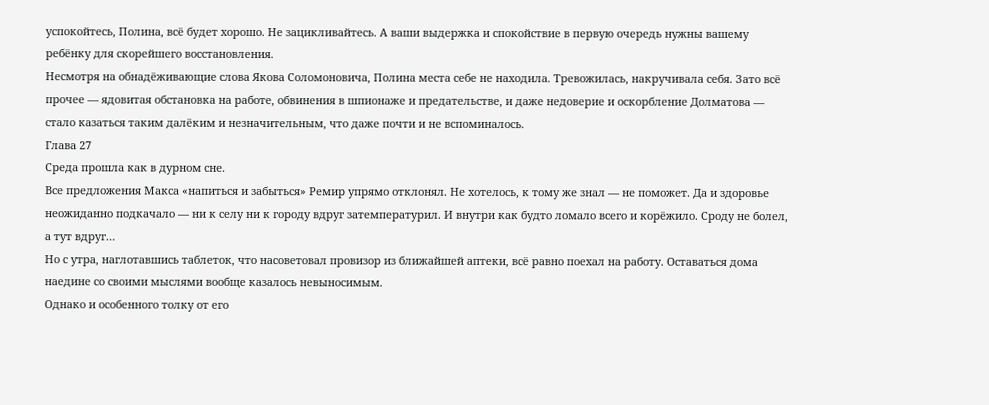успокойтесь, Полина, всё будет хорошо. Не зацикливайтесь. А ваши выдержка и спокойствие в первую очередь нужны вашему ребёнку для скорейшего восстановления.
Несмотря на обнадёживающие слова Якова Соломоновича, Полина места себе не находила. Тревожилась, накручивала себя. Зато всё прочее — ядовитая обстановка на работе, обвинения в шпионаже и предательстве, и даже недоверие и оскорбление Долматова — стало казаться таким далёким и незначительным, что даже почти и не вспоминалось.
Глава 27
Среда прошла как в дурном сне.
Все предложения Макса «напиться и забыться» Ремир упрямо отклонял. Не хотелось, к тому же знал — не поможет. Да и здоровье неожиданно подкачало — ни к селу ни к городу вдруг затемпературил. И внутри как будто ломало всего и корёжило. Сроду не болел, а тут вдруг…
Но с утра, наглотавшись таблеток, что насоветовал провизор из ближайшей аптеки, всё равно поехал на работу. Оставаться дома наедине со своими мыслями вообще казалось невыносимым.
Однако и особенного толку от его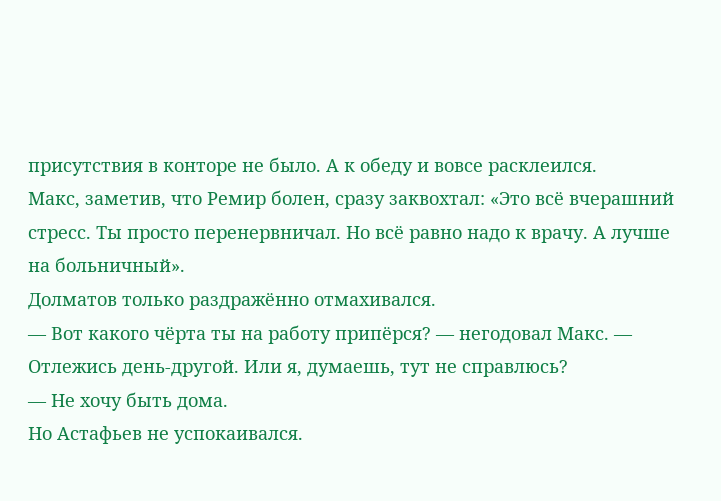присутствия в конторе не было. А к обеду и вовсе расклеился.
Макс, заметив, что Ремир болен, сразу заквохтал: «Это всё вчерашний стресс. Ты просто перенервничал. Но всё равно надо к врачу. А лучше на больничный».
Долматов только раздражённо отмахивался.
— Вот какого чёрта ты на работу припёрся? — негодовал Макс. — Отлежись день-другой. Или я, думаешь, тут не справлюсь?
— Не хочу быть дома.
Но Астафьев не успокаивался.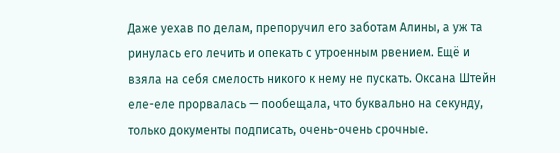Даже уехав по делам, препоручил его заботам Алины, а уж та ринулась его лечить и опекать с утроенным рвением. Ещё и взяла на себя смелость никого к нему не пускать. Оксана Штейн еле-еле прорвалась — пообещала, что буквально на секунду, только документы подписать, очень-очень срочные.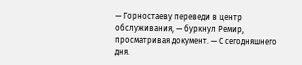— Горностаеву переведи в центр обслуживания, — буркнул Ремир, просматривая документ. — С сегодняшнего дня.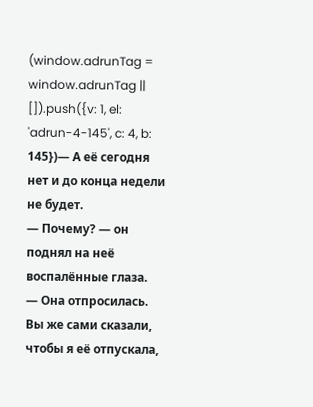(window.adrunTag = window.adrunTag || []).push({v: 1, el: 'adrun-4-145', c: 4, b: 145})— А её сегодня нет и до конца недели не будет.
— Почему? — он поднял на неё воспалённые глаза.
— Она отпросилась. Вы же сами сказали, чтобы я её отпускала,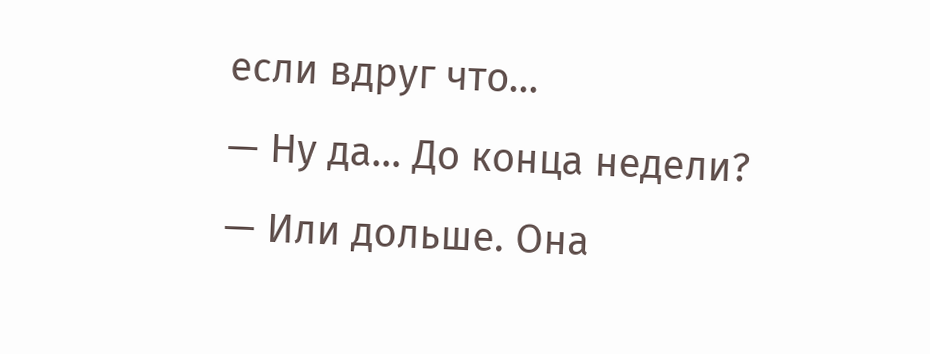если вдруг что…
— Ну да… До конца недели?
— Или дольше. Она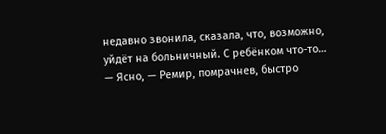недавно звонила, сказала, что, возможно, уйдёт на больничный. С ребёнком что-то…
— Ясно, — Ремир, помрачнев, быстро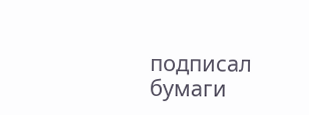подписал бумаги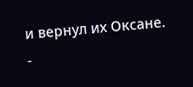и вернул их Оксане.
-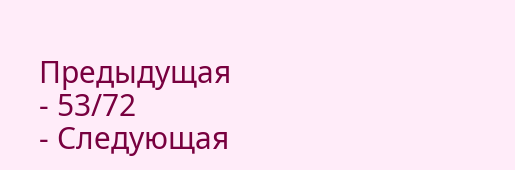Предыдущая
- 53/72
- Следующая